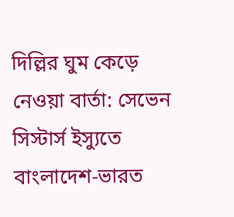দিল্লির ঘুম কেড়ে নেওয়া বার্তা: সেভেন সিস্টার্স ইস্যুতে বাংলাদেশ-ভারত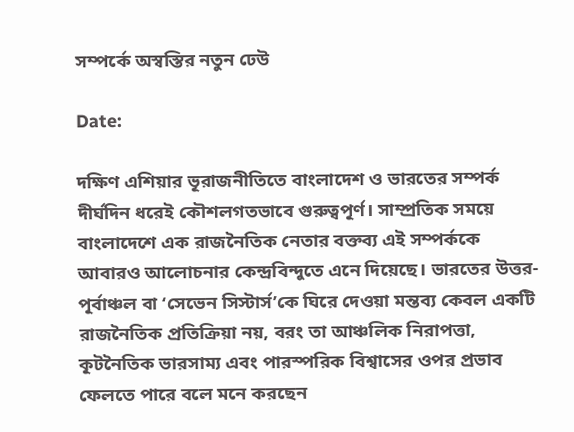সম্পর্কে অস্বস্তির নতুন ঢেউ

Date:

দক্ষিণ এশিয়ার ভূরাজনীতিতে বাংলাদেশ ও ভারতের সম্পর্ক দীর্ঘদিন ধরেই কৌশলগতভাবে গুরুত্বপূর্ণ। সাম্প্রতিক সময়ে বাংলাদেশে এক রাজনৈতিক নেতার বক্তব্য এই সম্পর্ককে আবারও আলোচনার কেন্দ্রবিন্দুতে এনে দিয়েছে। ভারতের উত্তর-পূর্বাঞ্চল বা ‘সেভেন সিস্টার্স’কে ঘিরে দেওয়া মন্তব্য কেবল একটি রাজনৈতিক প্রতিক্রিয়া নয়, বরং তা আঞ্চলিক নিরাপত্তা, কূটনৈতিক ভারসাম্য এবং পারস্পরিক বিশ্বাসের ওপর প্রভাব ফেলতে পারে বলে মনে করছেন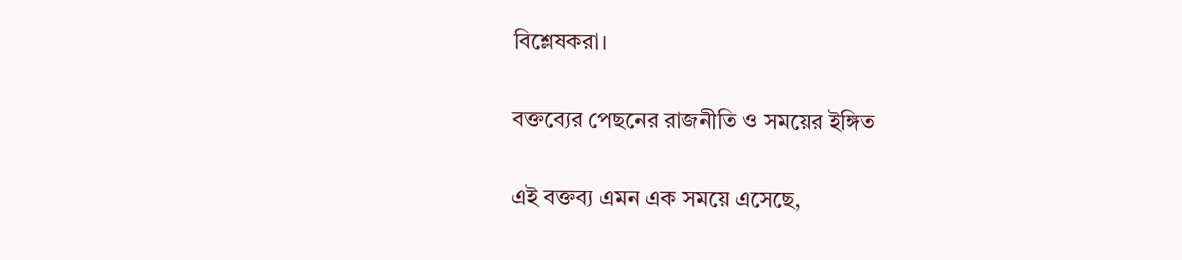বিশ্লেষকরা।

বক্তব্যের পেছনের রাজনীতি ও সময়ের ইঙ্গিত

এই বক্তব্য এমন এক সময়ে এসেছে,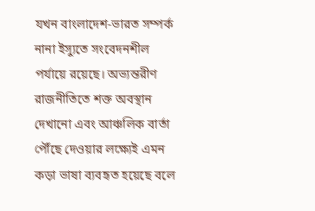যখন বাংলাদেশ-ভারত সম্পর্ক নানা ইস্যুতে সংবেদনশীল পর্যায়ে রয়েছে। অভ্যন্তরীণ রাজনীতিতে শক্ত অবস্থান দেখানো এবং আঞ্চলিক বার্তা পৌঁছে দেওয়ার লক্ষ্যেই এমন কড়া ভাষা ব্যবহৃত হয়েছে বলে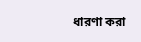ধারণা করা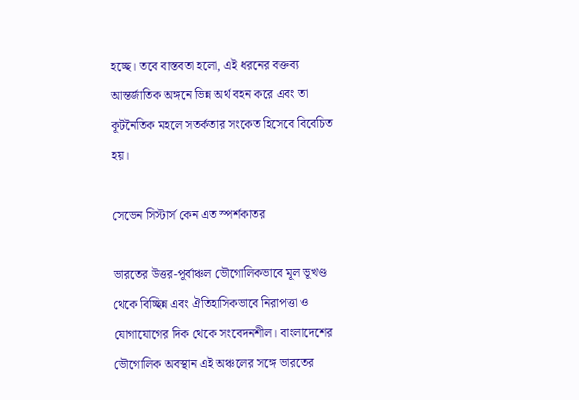হচ্ছে। তবে বাস্তবতা হলো, এই ধরনের বক্তব্য আন্তর্জাতিক অঙ্গনে ভিন্ন অর্থ বহন করে এবং তা কূটনৈতিক মহলে সতর্কতার সংকেত হিসেবে বিবেচিত হয়।

সেভেন সিস্টার্স কেন এত স্পর্শকাতর

ভারতের উত্তর-পূর্বাঞ্চল ভৌগোলিকভাবে মূল ভূখণ্ড থেকে বিচ্ছিন্ন এবং ঐতিহাসিকভাবে নিরাপত্তা ও যোগাযোগের দিক থেকে সংবেদনশীল। বাংলাদেশের ভৌগোলিক অবস্থান এই অঞ্চলের সঙ্গে ভারতের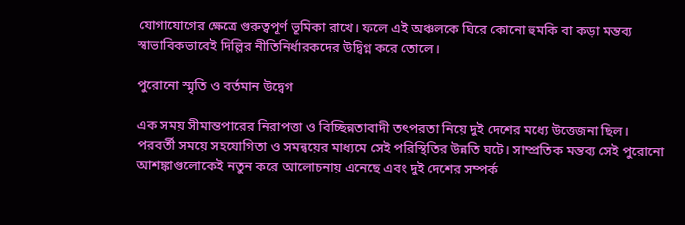যোগাযোগের ক্ষেত্রে গুরুত্বপূর্ণ ভূমিকা রাখে। ফলে এই অঞ্চলকে ঘিরে কোনো হুমকি বা কড়া মন্তব্য স্বাভাবিকভাবেই দিল্লির নীতিনির্ধারকদের উদ্বিগ্ন করে তোলে।

পুরোনো স্মৃতি ও বর্তমান উদ্বেগ

এক সময় সীমান্তপারের নিরাপত্তা ও বিচ্ছিন্নতাবাদী তৎপরতা নিয়ে দুই দেশের মধ্যে উত্তেজনা ছিল। পরবর্তী সময়ে সহযোগিতা ও সমন্বয়ের মাধ্যমে সেই পরিস্থিতির উন্নতি ঘটে। সাম্প্রতিক মন্তব্য সেই পুরোনো আশঙ্কাগুলোকেই নতুন করে আলোচনায় এনেছে এবং দুই দেশের সম্পর্ক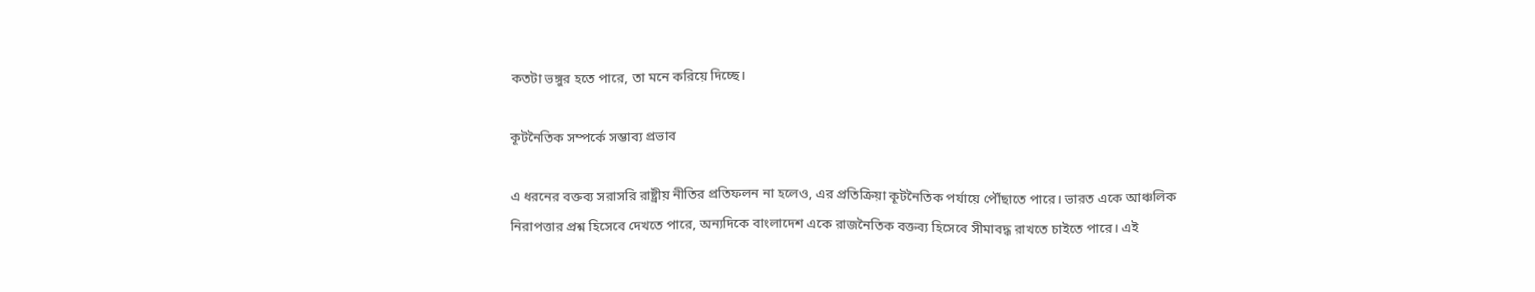কতটা ভঙ্গুর হতে পারে, তা মনে করিয়ে দিচ্ছে।

কূটনৈতিক সম্পর্কে সম্ভাব্য প্রভাব

এ ধরনের বক্তব্য সরাসরি রাষ্ট্রীয় নীতির প্রতিফলন না হলেও, এর প্রতিক্রিয়া কূটনৈতিক পর্যায়ে পৌঁছাতে পারে। ভারত একে আঞ্চলিক নিরাপত্তার প্রশ্ন হিসেবে দেখতে পারে, অন্যদিকে বাংলাদেশ একে রাজনৈতিক বক্তব্য হিসেবে সীমাবদ্ধ রাখতে চাইতে পারে। এই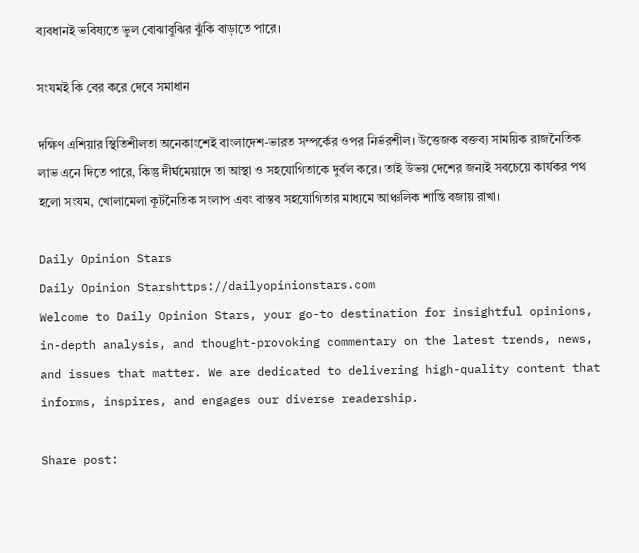ব্যবধানই ভবিষ্যতে ভুল বোঝাবুঝির ঝুঁকি বাড়াতে পারে।

সংযমই কি বের করে দেবে সমাধান

দক্ষিণ এশিয়ার স্থিতিশীলতা অনেকাংশেই বাংলাদেশ-ভারত সম্পর্কের ওপর নির্ভরশীল। উত্তেজক বক্তব্য সাময়িক রাজনৈতিক লাভ এনে দিতে পারে, কিন্তু দীর্ঘমেয়াদে তা আস্থা ও সহযোগিতাকে দুর্বল করে। তাই উভয় দেশের জন্যই সবচেয়ে কার্যকর পথ হলো সংযম, খোলামেলা কূটনৈতিক সংলাপ এবং বাস্তব সহযোগিতার মাধ্যমে আঞ্চলিক শান্তি বজায় রাখা।

Daily Opinion Stars
Daily Opinion Starshttps://dailyopinionstars.com
Welcome to Daily Opinion Stars, your go-to destination for insightful opinions, in-depth analysis, and thought-provoking commentary on the latest trends, news, and issues that matter. We are dedicated to delivering high-quality content that informs, inspires, and engages our diverse readership.

Share post: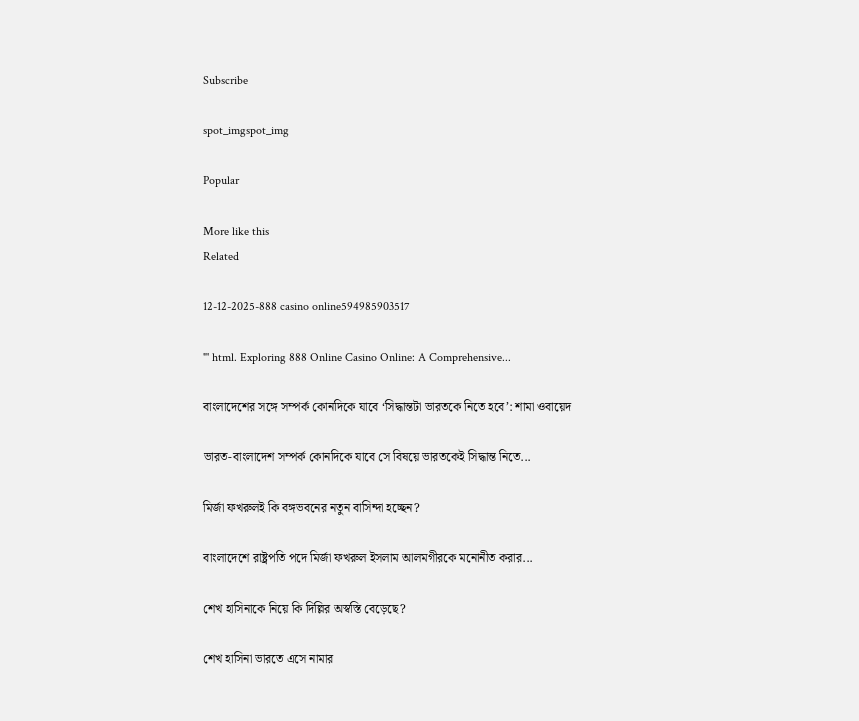Subscribe

spot_imgspot_img

Popular

More like this
Related

12-12-2025-888 casino online594985903517

"' html. Exploring 888 Online Casino Online: A Comprehensive...

বাংলাদেশের সঙ্গে সম্পর্ক কোনদিকে যাবে ‘সিদ্ধান্তটা ভারতকে নিতে হবে’: শামা ওবায়েদ

ভারত-বাংলাদেশ সম্পর্ক কোনদিকে যাবে সে বিষয়ে ভারতকেই সিদ্ধান্ত নিতে...

মির্জা ফখরুলই কি বঙ্গভবনের নতুন বাসিন্দা হচ্ছেন?

বাংলাদেশে রাষ্ট্রপতি পদে মির্জা ফখরুল ইসলাম আলমগীরকে মনোনীত করার...

শেখ হাসিনাকে নিয়ে কি দিল্লির অস্বস্তি বেড়েছে?

শেখ হাসিনা ভারতে এসে নামার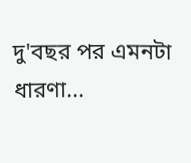দু'বছর পর এমনটা ধারণা...